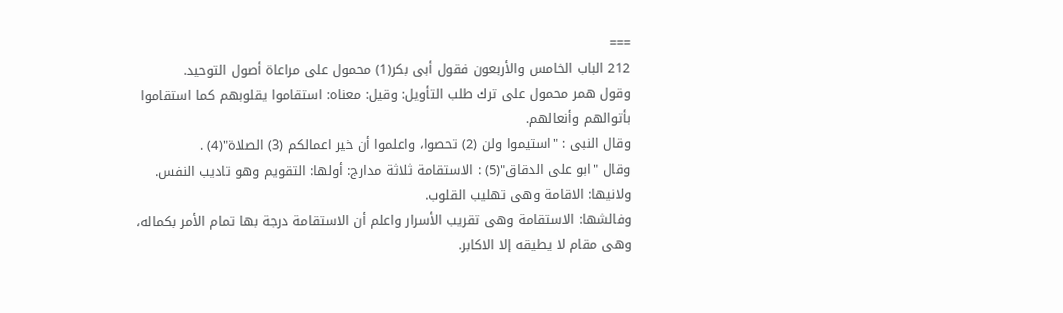===
212 الباب الخامس والأربعون فقول أبى بكر(1) محمول على مراعاة أصول التوحيد.
وقول همر محمول على ترك طلب التأويل: وقيل: معناه: استقاموا يقلوبهم كما استقاموا بأتوالهم وأنعالهم.
وقال النبى : "استيموا ولن (2) تحصوا، واعلموا أن خير اعمالكم (3) الصلاة"(4) .
وقال "ابو على الدقاق"(5) : الاستقامة ثلاثة مدارج: أولها: التقويم وهو تاديب النفس.
ولانيها: الاقامة وهى تهليب القلوب.
وفالشها: الاستقامة وهى تقريب الأسرار واعلم أن الاستقامة درجة بها تمام الأمر بكماله، وهى مقام لا يطيقه إلا الاكابر.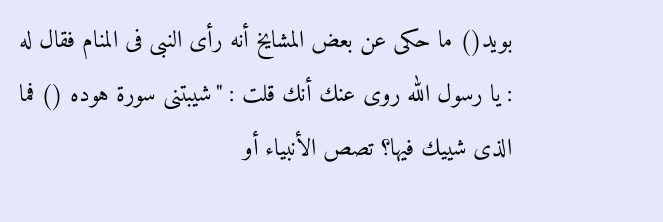بويد() ما حكى عن بعض المشايخ أنه رأى النبى فى المنام فقال له : يا رسول الله روى عنك أنك قلت : "شيبتنى سورة هوده () فما الذى شييك فيها؟ تصص الأنبياء أو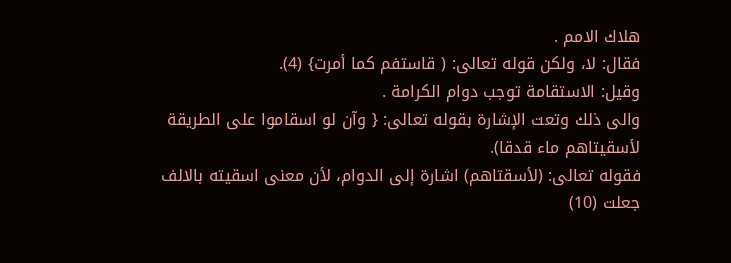هلاك الامم .
فقال: لا، ولكن قوله تعالى: ( قاستفم كما أمرت} (4).
وقيل: الاستقامة توجب دوام الكرامة .
والى ذلك وتعت الإشارة بقوله تعالى: { وآن لو اسقاموا على الطريقة لأسقيتاهم ماء قدقا).
فقوله تعالى: (لأسقتاهم) اشارة إلى الدوام، لأن معنى اسقيته بالالف جعلت (10)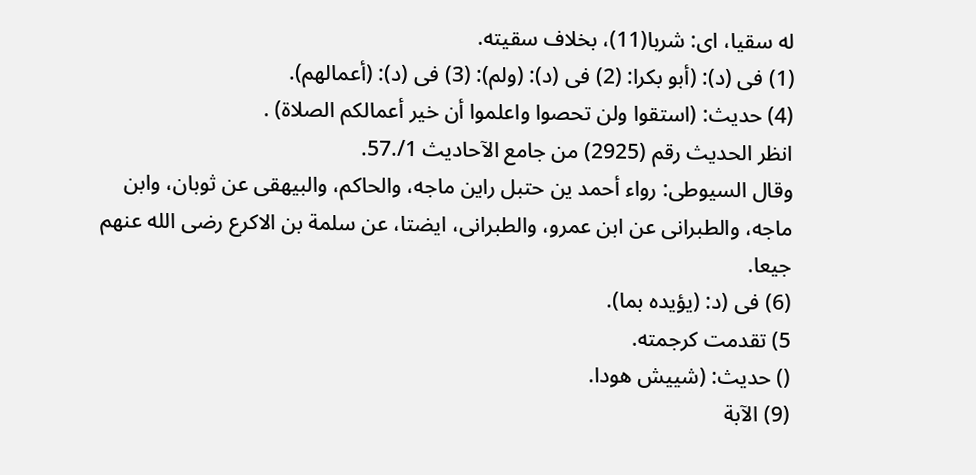له سقيا، اى: شربا(11)، بخلاف سقيته.
(1) فى (د): (أبو بكرا: (2) فى (د): (ولم): (3) فى (د): (أعمالهم).
(4) حديث: (استقوا ولن تحصوا واعلموا أن خير أعمالكم الصلاة) .
انظر الحديث رقم (2925) من جامع الآحاديث 1/.57.
وقال السيوطى: رواء أحمد ين حتبل راين ماجه، والحاكم، والبيهقى عن ثوبان، وابن ماجه، والطبرانى عن ابن عمرو، والطبرانى، ايضتا، عن سلمة بن الاكرع رضى الله عنهم جيعا.
(6) فى (د: (يؤيده بما).
5) تقدمت كرجمته.
() حديث: (شييش هودا.
(9) الآبة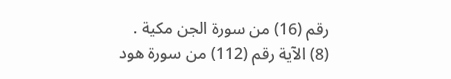رقم (16) من سورة الجن مكية .
(8) الآية رقم (112) من سورة هود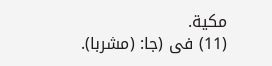مكية.
(11) فى (جا: (مشربا).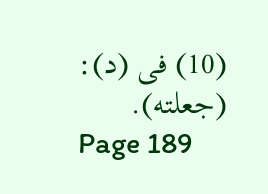(10) فى (د): (جعلته).
Page 189